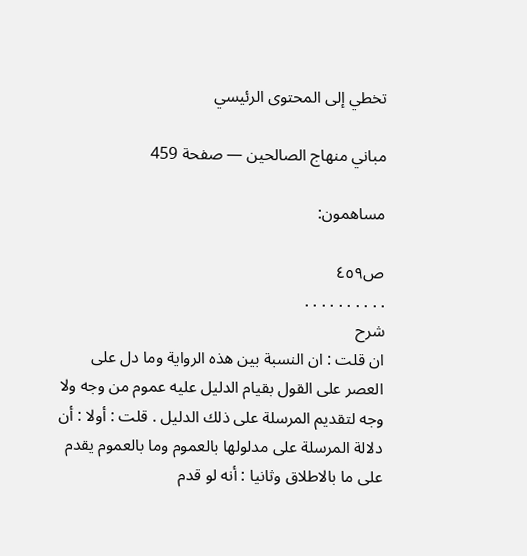تخطي إلى المحتوى الرئيسي

مباني منهاج الصالحين — صفحة 459

مساهمون:

ص٤٥٩
. . . . . . . . . .
شرح
ان قلت : ان النسبة بين هذه الرواية وما دل على العصر على القول بقيام الدليل عليه عموم من وجه ولا وجه لتقديم المرسلة على ذلك الدليل . قلت : أولا : أن دلالة المرسلة على مدلولها بالعموم وما بالعموم يقدم على ما بالاطلاق وثانيا : أنه لو قدم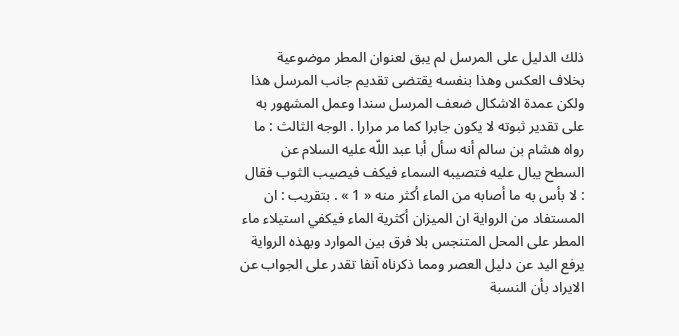ذلك الدليل على المرسل لم يبق لعنوان المطر موضوعية بخلاف العكس وهذا بنفسه يقتضى تقديم جانب المرسل هذا ولكن عمدة الاشكال ضعف المرسل سندا وعمل المشهور به على تقدير ثبوته لا يكون جابرا كما مر مرارا . الوجه الثالث : ما رواه هشام بن سالم أنه سأل أبا عبد اللّه عليه السلام عن السطح يبال عليه فتصيبه السماء فيكف فيصيب الثوب فقال : لا بأس به ما أصابه من الماء أكثر منه « 1 » . بتقريب : ان المستفاد من الرواية ان الميزان أكثرية الماء فيكفي استيلاء ماء المطر على المحل المتنجس بلا فرق بين الموارد وبهذه الرواية يرفع اليد عن دليل العصر ومما ذكرناه آنفا تقدر على الجواب عن الايراد بأن النسبة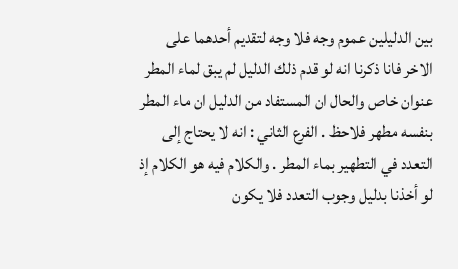بين الدليلين عموم وجه فلا وجه لتقديم أحدهما على الاخر فانا ذكرنا انه لو قدم ذلك الدليل لم يبق لماء المطر عنوان خاص والحال ان المستفاد من الدليل ان ماء المطر بنفسه مطهر فلاحظ . الفرع الثاني : انه لا يحتاج إلى التعدد في التطهير بماء المطر . والكلام فيه هو الكلام إذ لو أخذنا بدليل وجوب التعدد فلا يكون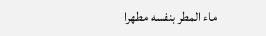ماء المطر بنفسه مطهرا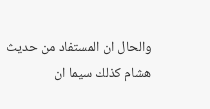والحال ان المستفاد من حديث هشام كذلك سيما ان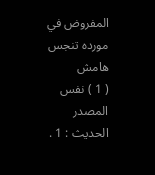المفروض في مورده تنجس
هامش
( 1 ) نفس المصدر الحديث : 1 .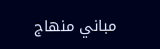مباني منهاج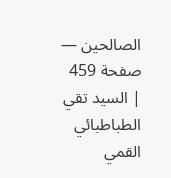الصالحين — صفحة 459 | السيد تقي الطباطبائي القمي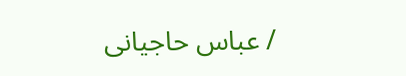/ عباس حاجيانى